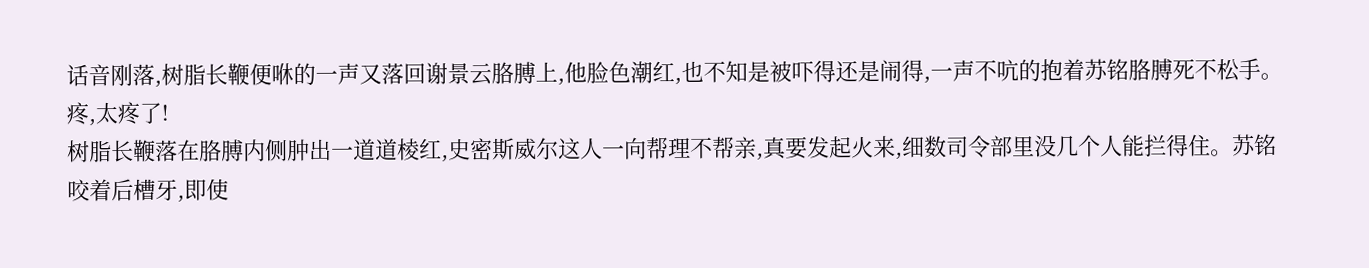话音刚落,树脂长鞭便咻的一声又落回谢景云胳膊上,他脸色潮红,也不知是被吓得还是闹得,一声不吭的抱着苏铭胳膊死不松手。疼,太疼了!
树脂长鞭落在胳膊内侧肿出一道道棱红,史密斯威尔这人一向帮理不帮亲,真要发起火来,细数司令部里没几个人能拦得住。苏铭咬着后槽牙,即使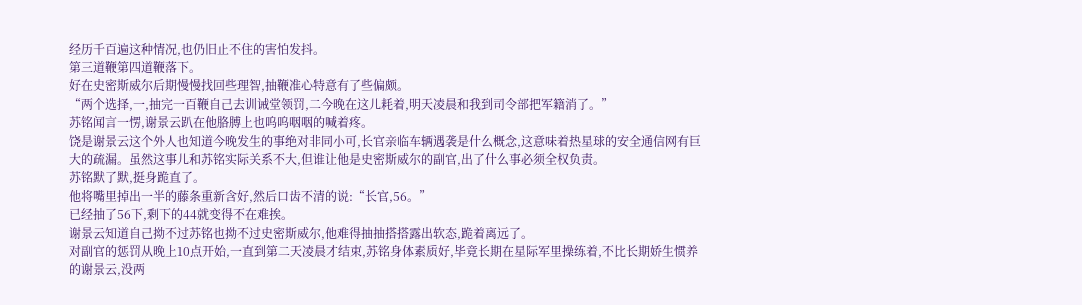经历千百遍这种情况,也仍旧止不住的害怕发抖。
第三道鞭第四道鞭落下。
好在史密斯威尔后期慢慢找回些理智,抽鞭准心特意有了些偏颇。
“两个选择,一,抽完一百鞭自己去训诫堂领罚,二今晚在这儿耗着,明天凌晨和我到司令部把军籍消了。”
苏铭闻言一愣,谢景云趴在他胳膊上也呜呜咽咽的喊着疼。
饶是谢景云这个外人也知道今晚发生的事绝对非同小可,长官亲临车辆遇袭是什么概念,这意味着热星球的安全通信网有巨大的疏漏。虽然这事儿和苏铭实际关系不大,但谁让他是史密斯威尔的副官,出了什么事必须全权负责。
苏铭默了默,挺身跪直了。
他将嘴里掉出一半的藤条重新含好,然后口齿不清的说:“长官,56。”
已经抽了56下,剩下的44就变得不在难挨。
谢景云知道自己拗不过苏铭也拗不过史密斯威尔,他难得抽抽搭搭露出软态,跪着离远了。
对副官的惩罚从晚上10点开始,一直到第二天凌晨才结束,苏铭身体素质好,毕竟长期在星际军里操练着,不比长期娇生惯养的谢景云,没两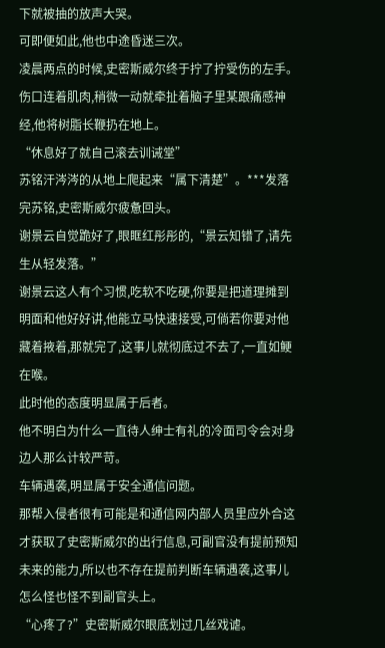下就被抽的放声大哭。
可即便如此,他也中途昏迷三次。
凌晨两点的时候,史密斯威尔终于拧了拧受伤的左手。
伤口连着肌肉,稍微一动就牵扯着脑子里某跟痛感神经,他将树脂长鞭扔在地上。
“休息好了就自己滚去训诫堂”
苏铭汗涔涔的从地上爬起来“属下清楚”。***发落完苏铭,史密斯威尔疲惫回头。
谢景云自觉跪好了,眼眶红彤彤的,“景云知错了,请先生从轻发落。”
谢景云这人有个习惯,吃软不吃硬,你要是把道理摊到明面和他好好讲,他能立马快速接受,可倘若你要对他藏着掖着,那就完了,这事儿就彻底过不去了,一直如鲠在喉。
此时他的态度明显属于后者。
他不明白为什么一直待人绅士有礼的冷面司令会对身边人那么计较严苛。
车辆遇袭,明显属于安全通信问题。
那帮入侵者很有可能是和通信网内部人员里应外合这才获取了史密斯威尔的出行信息,可副官没有提前预知未来的能力,所以也不存在提前判断车辆遇袭,这事儿怎么怪也怪不到副官头上。
“心疼了?”史密斯威尔眼底划过几丝戏谑。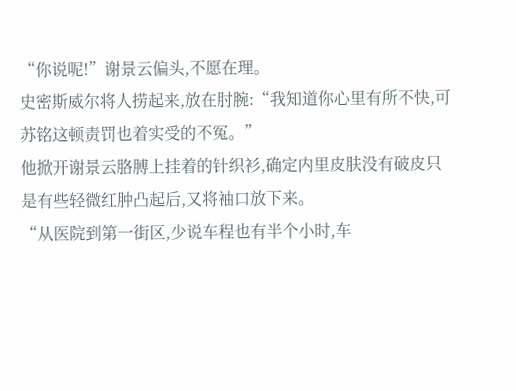“你说呢!”谢景云偏头,不愿在理。
史密斯威尔将人捞起来,放在肘腕:“我知道你心里有所不快,可苏铭这顿责罚也着实受的不冤。”
他掀开谢景云胳膊上挂着的针织衫,确定内里皮肤没有破皮只是有些轻微红肿凸起后,又将袖口放下来。
“从医院到第一街区,少说车程也有半个小时,车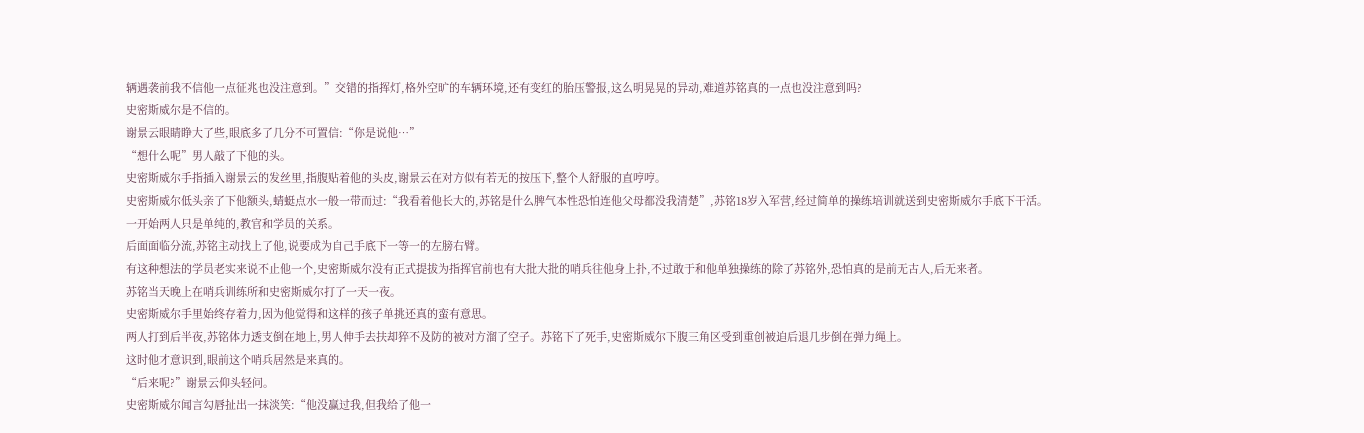辆遇袭前我不信他一点征兆也没注意到。”交错的指挥灯,格外空旷的车辆环境,还有变红的胎压警报,这么明晃晃的异动,难道苏铭真的一点也没注意到吗?
史密斯威尔是不信的。
谢景云眼睛睁大了些,眼底多了几分不可置信:“你是说他…”
“想什么呢”男人敲了下他的头。
史密斯威尔手指插入谢景云的发丝里,指腹贴着他的头皮,谢景云在对方似有若无的按压下,整个人舒服的直哼哼。
史密斯威尔低头亲了下他额头,蜻蜓点水一般一带而过:“我看着他长大的,苏铭是什么脾气本性恐怕连他父母都没我清楚”,苏铭18岁入军营,经过简单的操练培训就送到史密斯威尔手底下干活。
一开始两人只是单纯的,教官和学员的关系。
后面面临分流,苏铭主动找上了他,说要成为自己手底下一等一的左膀右臂。
有这种想法的学员老实来说不止他一个,史密斯威尔没有正式提拔为指挥官前也有大批大批的哨兵往他身上扑,不过敢于和他单独操练的除了苏铭外,恐怕真的是前无古人,后无来者。
苏铭当天晚上在哨兵训练所和史密斯威尔打了一天一夜。
史密斯威尔手里始终存着力,因为他觉得和这样的孩子单挑还真的蛮有意思。
两人打到后半夜,苏铭体力透支倒在地上,男人伸手去扶却猝不及防的被对方溜了空子。苏铭下了死手,史密斯威尔下腹三角区受到重创被迫后退几步倒在弹力绳上。
这时他才意识到,眼前这个哨兵居然是来真的。
“后来呢?”谢景云仰头轻问。
史密斯威尔闻言勾唇扯出一抹淡笑:“他没赢过我,但我给了他一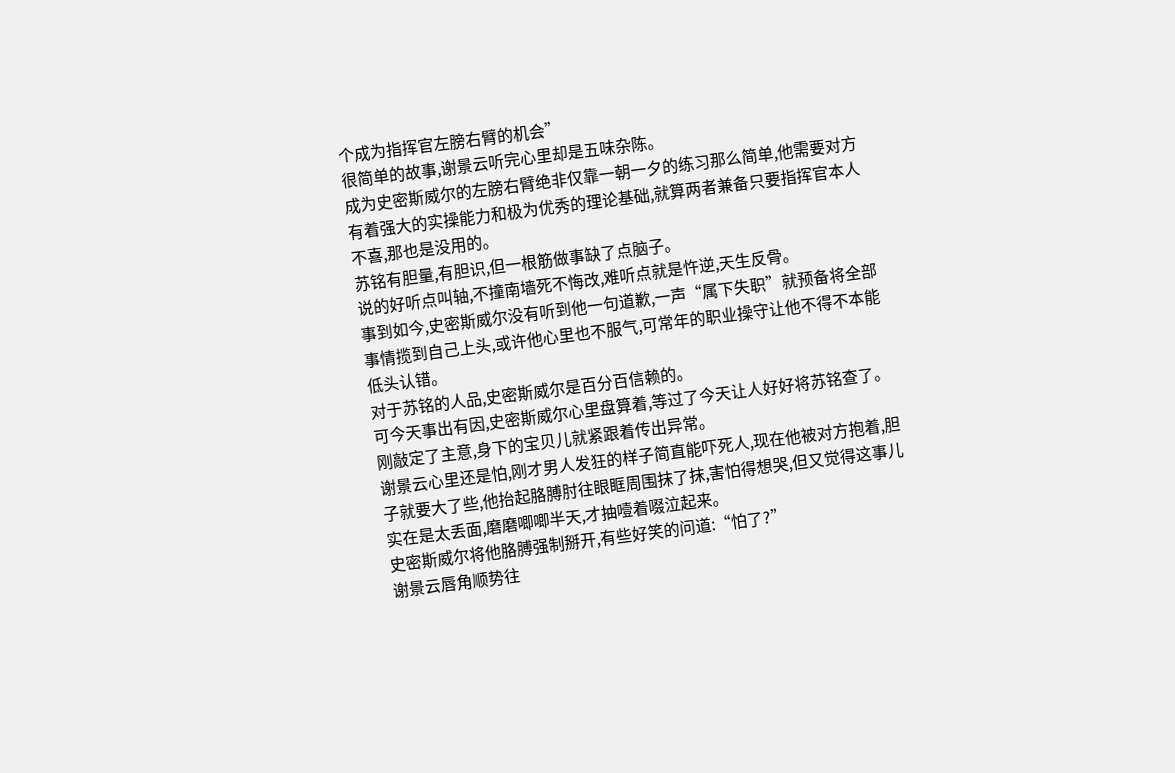个成为指挥官左膀右臂的机会”
很简单的故事,谢景云听完心里却是五味杂陈。
成为史密斯威尔的左膀右臂绝非仅靠一朝一夕的练习那么简单,他需要对方有着强大的实操能力和极为优秀的理论基础,就算两者兼备只要指挥官本人不喜,那也是没用的。
苏铭有胆量,有胆识,但一根筋做事缺了点脑子。
说的好听点叫轴,不撞南墙死不悔改,难听点就是忤逆,天生反骨。
事到如今,史密斯威尔没有听到他一句道歉,一声“属下失职”就预备将全部事情揽到自己上头,或许他心里也不服气,可常年的职业操守让他不得不本能低头认错。
对于苏铭的人品,史密斯威尔是百分百信赖的。
可今天事出有因,史密斯威尔心里盘算着,等过了今天让人好好将苏铭查了。
刚敲定了主意,身下的宝贝儿就紧跟着传出异常。
谢景云心里还是怕,刚才男人发狂的样子简直能吓死人,现在他被对方抱着,胆子就要大了些,他抬起胳膊肘往眼眶周围抹了抹,害怕得想哭,但又觉得这事儿实在是太丢面,磨磨唧唧半天,才抽噎着啜泣起来。
史密斯威尔将他胳膊强制掰开,有些好笑的问道:“怕了?”
谢景云唇角顺势往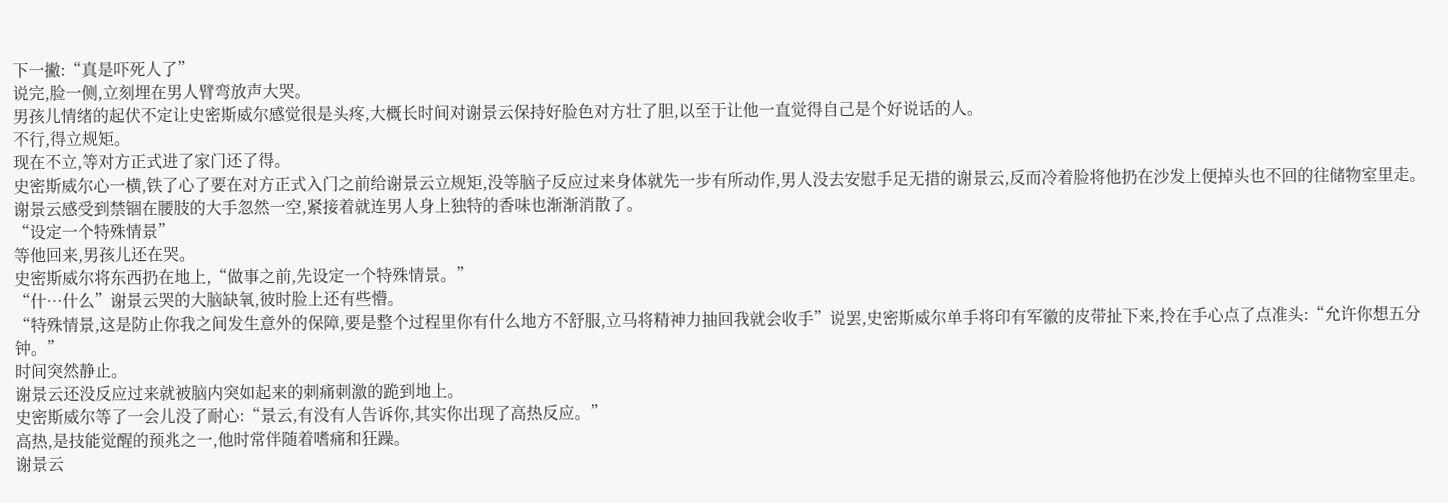下一撇:“真是吓死人了”
说完,脸一侧,立刻埋在男人臂弯放声大哭。
男孩儿情绪的起伏不定让史密斯威尔感觉很是头疼,大概长时间对谢景云保持好脸色对方壮了胆,以至于让他一直觉得自己是个好说话的人。
不行,得立规矩。
现在不立,等对方正式进了家门还了得。
史密斯威尔心一横,铁了心了要在对方正式入门之前给谢景云立规矩,没等脑子反应过来身体就先一步有所动作,男人没去安慰手足无措的谢景云,反而冷着脸将他扔在沙发上便掉头也不回的往储物室里走。
谢景云感受到禁锢在腰肢的大手忽然一空,紧接着就连男人身上独特的香味也渐渐消散了。
“设定一个特殊情景”
等他回来,男孩儿还在哭。
史密斯威尔将东西扔在地上,“做事之前,先设定一个特殊情景。”
“什…什么”谢景云哭的大脑缺氧,彼时脸上还有些懵。
“特殊情景,这是防止你我之间发生意外的保障,要是整个过程里你有什么地方不舒服,立马将精神力抽回我就会收手”说罢,史密斯威尔单手将印有军徽的皮带扯下来,拎在手心点了点准头:“允许你想五分钟。”
时间突然静止。
谢景云还没反应过来就被脑内突如起来的刺痛刺激的跪到地上。
史密斯威尔等了一会儿没了耐心:“景云,有没有人告诉你,其实你出现了高热反应。”
高热,是技能觉醒的预兆之一,他时常伴随着嗜痛和狂躁。
谢景云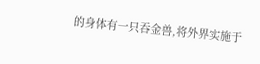的身体有一只吞金兽,将外界实施于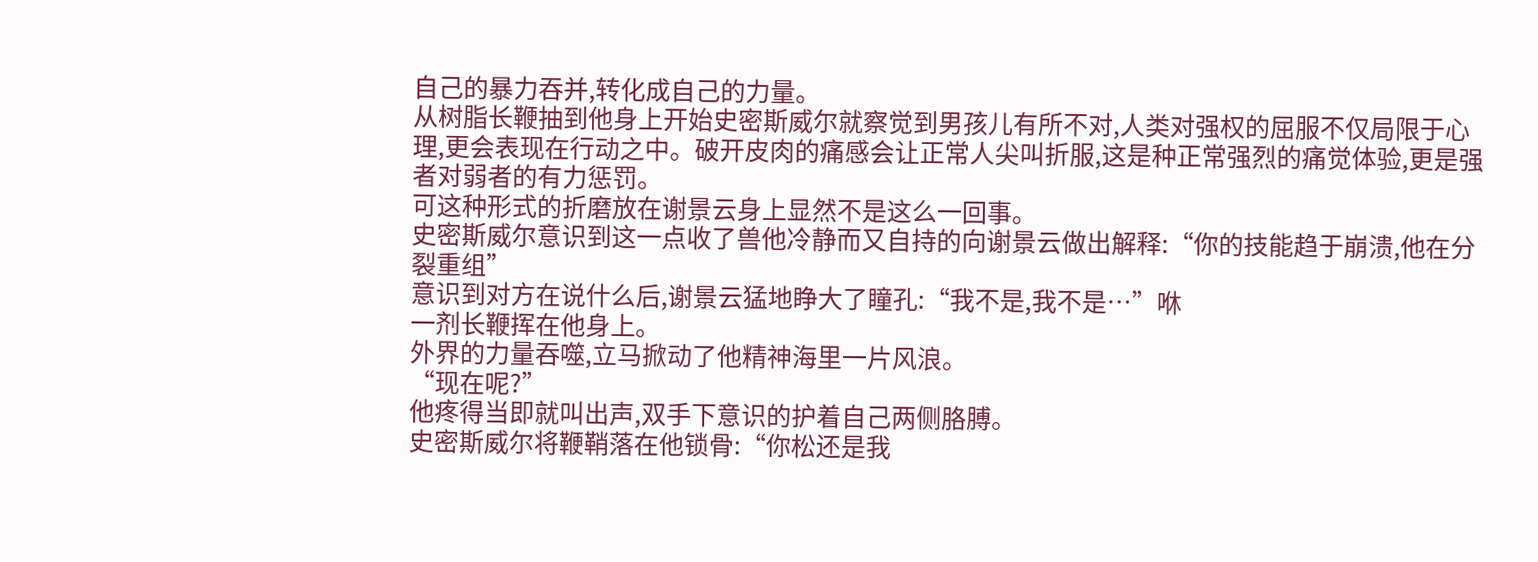自己的暴力吞并,转化成自己的力量。
从树脂长鞭抽到他身上开始史密斯威尔就察觉到男孩儿有所不对,人类对强权的屈服不仅局限于心理,更会表现在行动之中。破开皮肉的痛感会让正常人尖叫折服,这是种正常强烈的痛觉体验,更是强者对弱者的有力惩罚。
可这种形式的折磨放在谢景云身上显然不是这么一回事。
史密斯威尔意识到这一点收了兽他冷静而又自持的向谢景云做出解释:“你的技能趋于崩溃,他在分裂重组”
意识到对方在说什么后,谢景云猛地睁大了瞳孔:“我不是,我不是…”咻
一剂长鞭挥在他身上。
外界的力量吞噬,立马掀动了他精神海里一片风浪。
“现在呢?”
他疼得当即就叫出声,双手下意识的护着自己两侧胳膊。
史密斯威尔将鞭鞘落在他锁骨:“你松还是我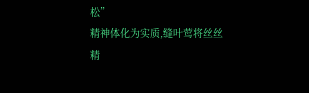松”
精神体化为实质,缝叶莺将丝丝精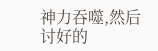神力吞噬,然后讨好的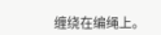缠绕在编绳上。